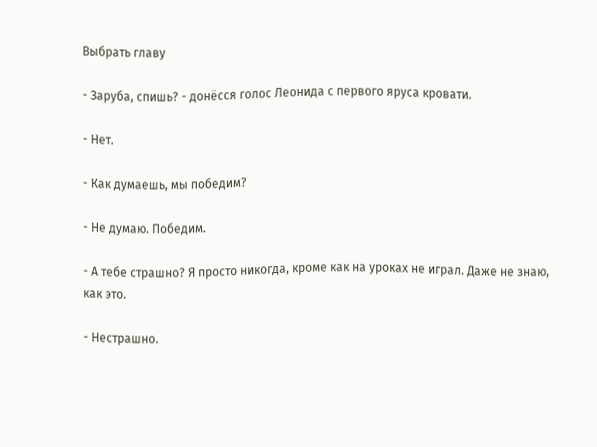Выбрать главу

- Заруба, спишь? - донёсся голос Леонида с первого яруса кровати.

- Нет.

- Как думаешь, мы победим?

- Не думаю. Победим.

- А тебе страшно? Я просто никогда, кроме как на уроках не играл. Даже не знаю, как это.

- Нестрашно.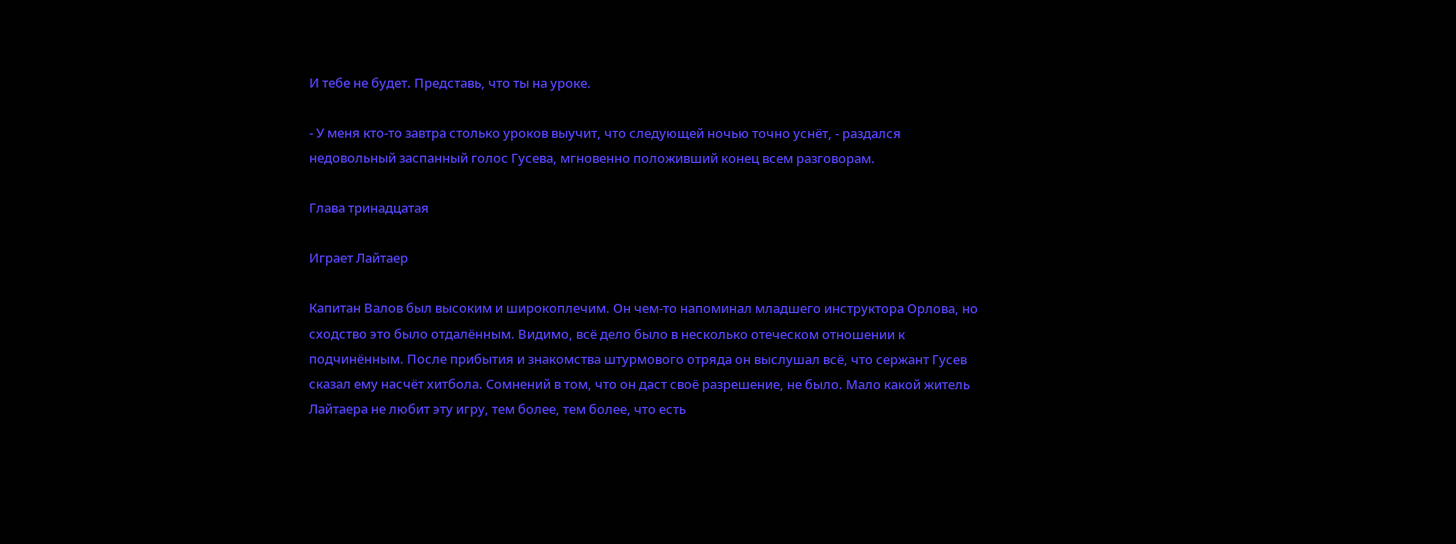И тебе не будет. Представь, что ты на уроке.

- У меня кто-то завтра столько уроков выучит, что следующей ночью точно уснёт, - раздался недовольный заспанный голос Гусева, мгновенно положивший конец всем разговорам.

Глава тринадцатая

Играет Лайтаер

Капитан Валов был высоким и широкоплечим. Он чем-то напоминал младшего инструктора Орлова, но сходство это было отдалённым. Видимо, всё дело было в несколько отеческом отношении к подчинённым. После прибытия и знакомства штурмового отряда он выслушал всё, что сержант Гусев сказал ему насчёт хитбола. Сомнений в том, что он даст своё разрешение, не было. Мало какой житель Лайтаера не любит эту игру, тем более, тем более, что есть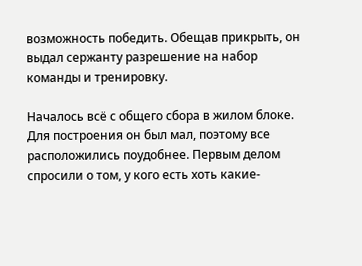возможность победить. Обещав прикрыть, он выдал сержанту разрешение на набор команды и тренировку.

Началось всё с общего сбора в жилом блоке. Для построения он был мал, поэтому все расположились поудобнее. Первым делом спросили о том, у кого есть хоть какие-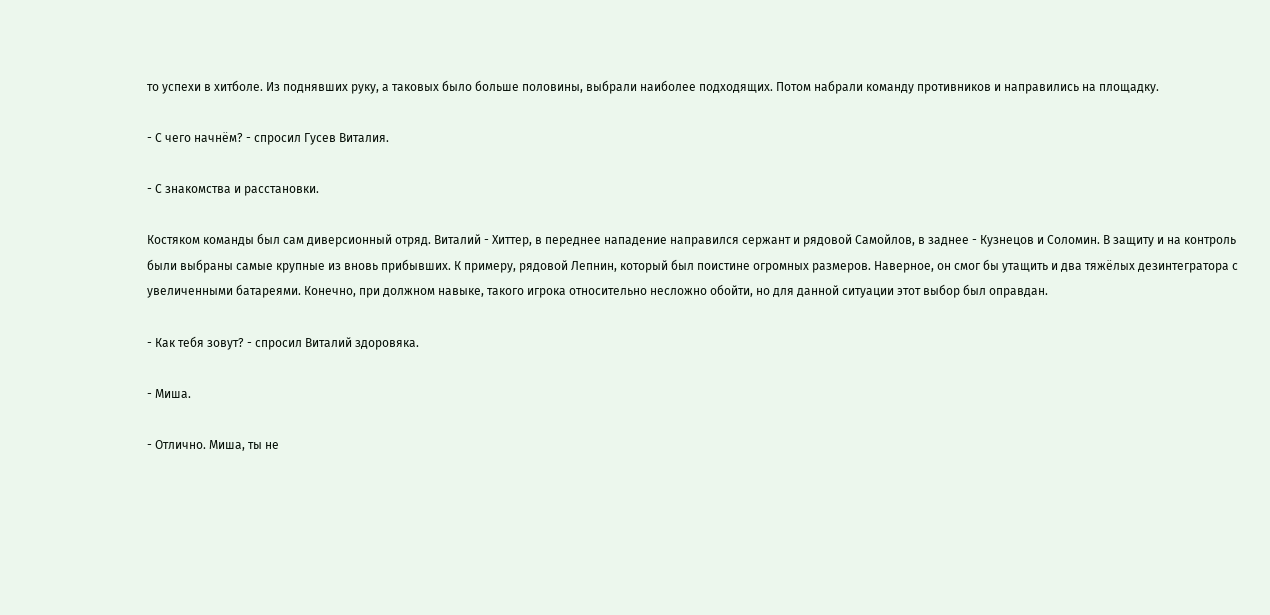то успехи в хитболе. Из поднявших руку, а таковых было больше половины, выбрали наиболее подходящих. Потом набрали команду противников и направились на площадку.

- С чего начнём? - спросил Гусев Виталия.

- С знакомства и расстановки.

Костяком команды был сам диверсионный отряд. Виталий - Хиттер, в переднее нападение направился сержант и рядовой Самойлов, в заднее - Кузнецов и Соломин. В защиту и на контроль были выбраны самые крупные из вновь прибывших. К примеру, рядовой Лепнин, который был поистине огромных размеров. Наверное, он смог бы утащить и два тяжёлых дезинтегратора с увеличенными батареями. Конечно, при должном навыке, такого игрока относительно несложно обойти, но для данной ситуации этот выбор был оправдан.

- Как тебя зовут? - спросил Виталий здоровяка.

- Миша.

- Отлично. Миша, ты не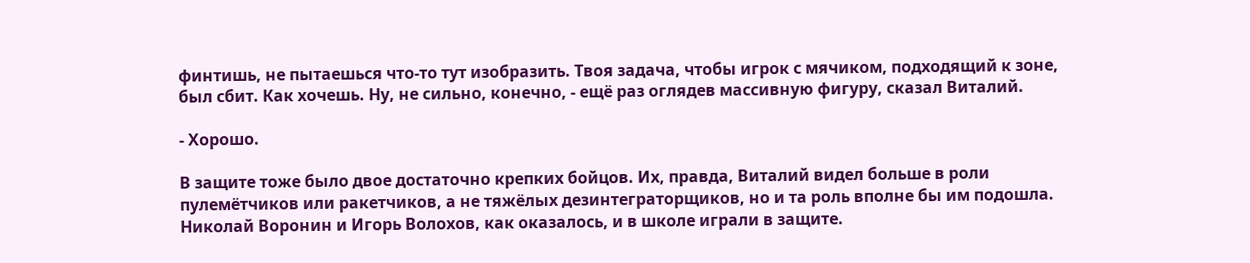финтишь, не пытаешься что-то тут изобразить. Твоя задача, чтобы игрок с мячиком, подходящий к зоне, был сбит. Как хочешь. Ну, не сильно, конечно, - ещё раз оглядев массивную фигуру, сказал Виталий.

- Хорошо.

В защите тоже было двое достаточно крепких бойцов. Их, правда, Виталий видел больше в роли пулемётчиков или ракетчиков, а не тяжёлых дезинтеграторщиков, но и та роль вполне бы им подошла. Николай Воронин и Игорь Волохов, как оказалось, и в школе играли в защите.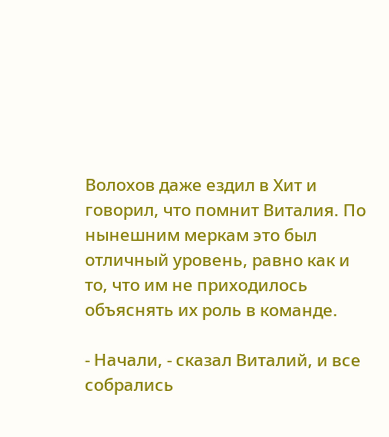Волохов даже ездил в Хит и говорил, что помнит Виталия. По нынешним меркам это был отличный уровень, равно как и то, что им не приходилось объяснять их роль в команде.

- Начали, - сказал Виталий, и все собрались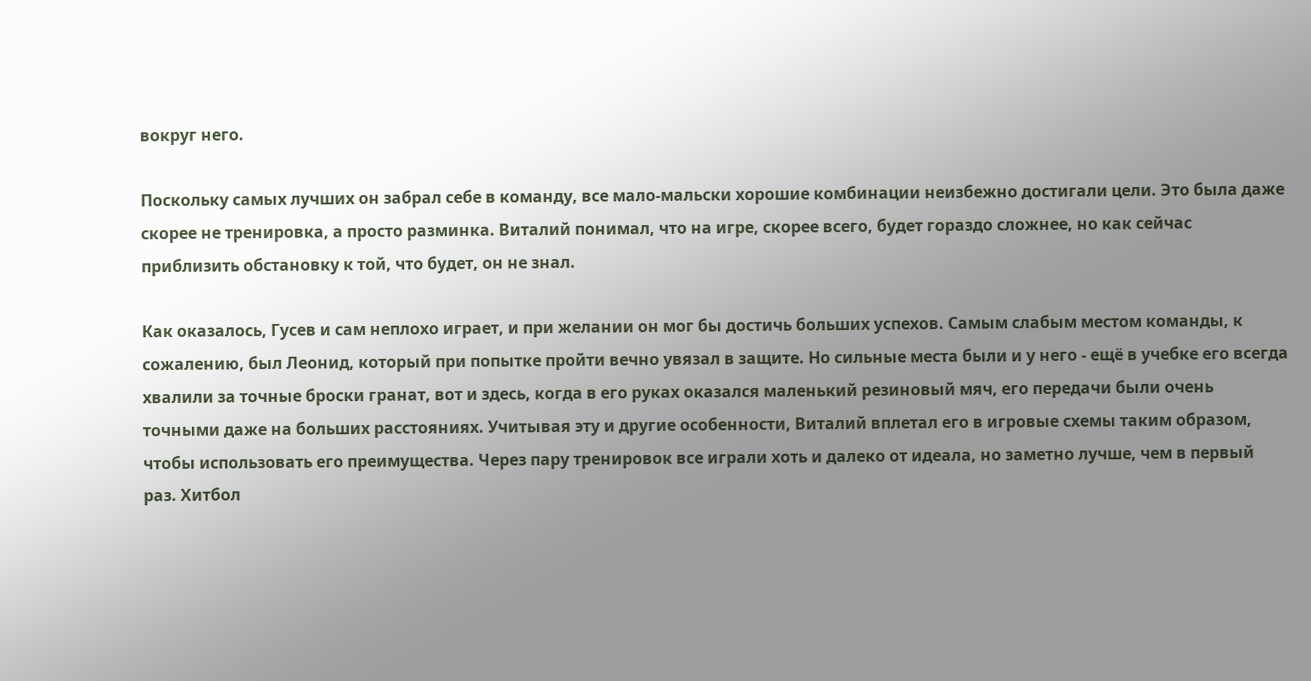вокруг него.

Поскольку самых лучших он забрал себе в команду, все мало-мальски хорошие комбинации неизбежно достигали цели. Это была даже скорее не тренировка, а просто разминка. Виталий понимал, что на игре, скорее всего, будет гораздо сложнее, но как сейчас приблизить обстановку к той, что будет, он не знал.

Как оказалось, Гусев и сам неплохо играет, и при желании он мог бы достичь больших успехов. Самым слабым местом команды, к сожалению, был Леонид, который при попытке пройти вечно увязал в защите. Но сильные места были и у него - ещё в учебке его всегда хвалили за точные броски гранат, вот и здесь, когда в его руках оказался маленький резиновый мяч, его передачи были очень точными даже на больших расстояниях. Учитывая эту и другие особенности, Виталий вплетал его в игровые схемы таким образом, чтобы использовать его преимущества. Через пару тренировок все играли хоть и далеко от идеала, но заметно лучше, чем в первый раз. Хитбол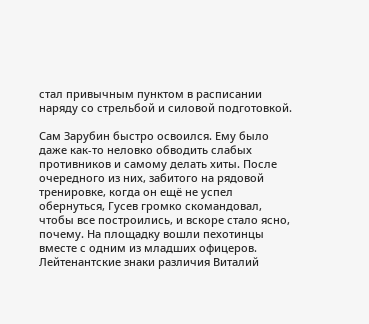стал привычным пунктом в расписании наряду со стрельбой и силовой подготовкой.

Сам Зарубин быстро освоился. Ему было даже как-то неловко обводить слабых противников и самому делать хиты. После очередного из них, забитого на рядовой тренировке, когда он ещё не успел обернуться, Гусев громко скомандовал, чтобы все построились, и вскоре стало ясно, почему. На площадку вошли пехотинцы вместе с одним из младших офицеров. Лейтенантские знаки различия Виталий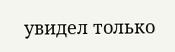увидел только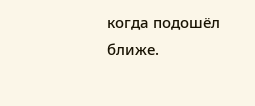когда подошёл ближе.